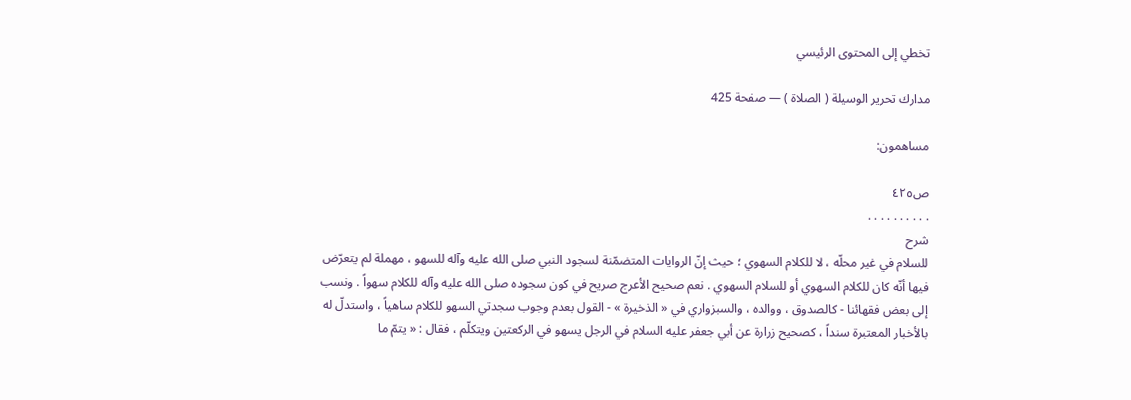تخطي إلى المحتوى الرئيسي

مدارك تحرير الوسيلة ( الصلاة ) — صفحة 425

مساهمون:

ص٤٢٥
. . . . . . . . . .
شرح
للسلام في غير محلّه ، لا للكلام السهوي ؛ حيث إنّ الروايات المتضمّنة لسجود النبي صلى الله عليه وآله للسهو ، مهملة لم يتعرّض فيها أنّه كان للكلام السهوي أو للسلام السهوي . نعم صحيح الأعرج صريح في كون سجوده صلى الله عليه وآله للكلام سهواً . ونسب إلى بعض فقهائنا - كالصدوق ، ووالده ، والسبزواري في « الذخيرة » - القول بعدم وجوب سجدتي السهو للكلام ساهياً ، واستدلّ له بالأخبار المعتبرة سنداً ، كصحيح زرارة عن أبي جعفر عليه السلام في الرجل يسهو في الركعتين ويتكلّم ، فقال : « يتمّ ما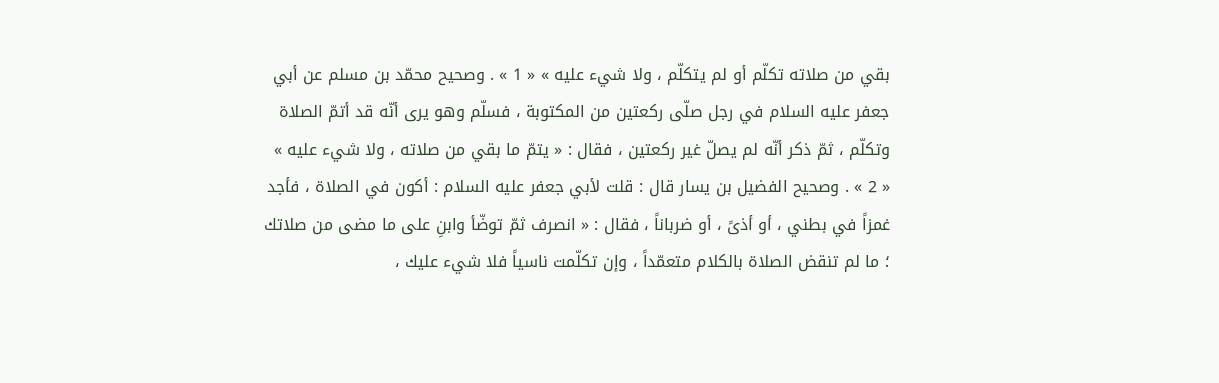بقي من صلاته تكلّم أو لم يتكلّم ، ولا شيء عليه » « 1 » . وصحيح محمّد بن مسلم عن أبي جعفر عليه السلام في رجل صلّى ركعتين من المكتوبة ، فسلّم وهو يرى أنّه قد أتمّ الصلاة وتكلّم ، ثمّ ذكر أنّه لم يصلّ غير ركعتين ، فقال : « يتمّ ما بقي من صلاته ، ولا شيء عليه » « 2 » . وصحيح الفضيل بن يسار قال : قلت لأبي جعفر عليه السلام : أكون في الصلاة ، فأجد غمزاً في بطني ، أو أذىً ، أو ضرباناً ، فقال : « انصرف ثمّ توضّأ وابنِ على ما مضى من صلاتك ؛ ما لم تنقض الصلاة بالكلام متعمّداً ، وإن تكلّمت ناسياً فلا شيء عليك ،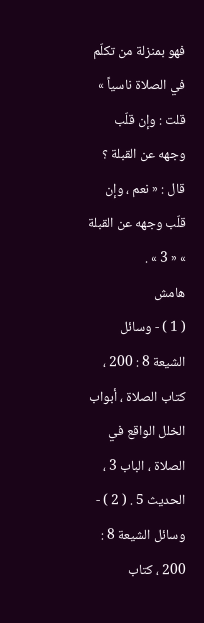فهو بمنزلة من تكلّم في الصلاة ناسياً » قلت : وإن قلّب وجهه عن القبلة ؟ قال : « نعم ، وإن قلّب وجهه عن القبلة » « 3 » .
هامش
( 1 ) - وسائل الشيعة 8 : 200 ، كتاب الصلاة ، أبواب الخلل الواقع في الصلاة ، الباب 3 ، الحديث 5 . ( 2 ) - وسائل الشيعة 8 : 200 ، كتاب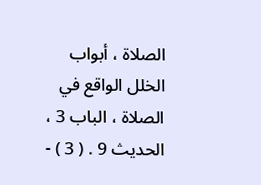الصلاة ، أبواب الخلل الواقع في الصلاة ، الباب 3 ، الحديث 9 . ( 3 ) -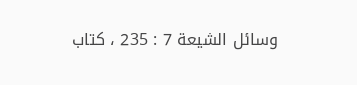وسائل الشيعة 7 : 235 ، كتاب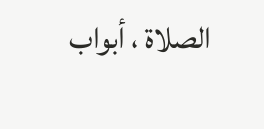الصلاة ، أبواب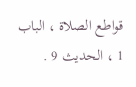قواطع الصلاة ، الباب 1 ، الحديث 9 .